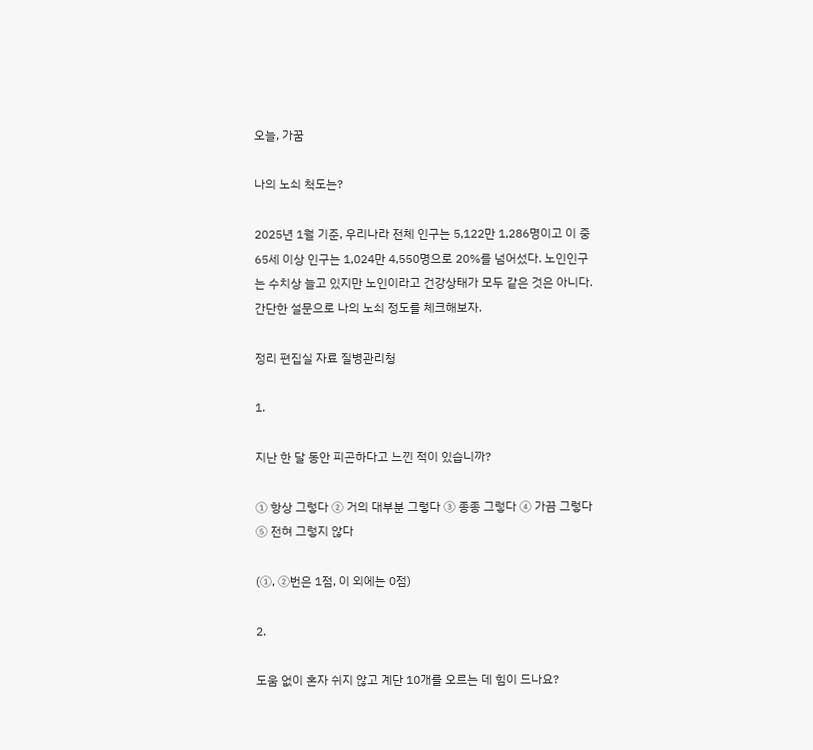오늘, 가꿈

나의 노쇠 척도는?

2025년 1월 기준, 우리나라 전체 인구는 5,122만 1,286명이고 이 중 65세 이상 인구는 1,024만 4,550명으로 20%를 넘어섰다. 노인인구는 수치상 늘고 있지만 노인이라고 건강상태가 모두 같은 것은 아니다. 간단한 설문으로 나의 노쇠 정도를 체크해보자.

정리 편집실 자료 질병관리청

1.

지난 한 달 동안 피곤하다고 느낀 적이 있습니까?

① 항상 그렇다 ② 거의 대부분 그렇다 ③ 종종 그렇다 ④ 가끔 그렇다 ⑤ 전혀 그렇지 않다

(①, ②번은 1점, 이 외에는 0점)

2.

도움 없이 혼자 쉬지 않고 계단 10개를 오르는 데 힘이 드나요?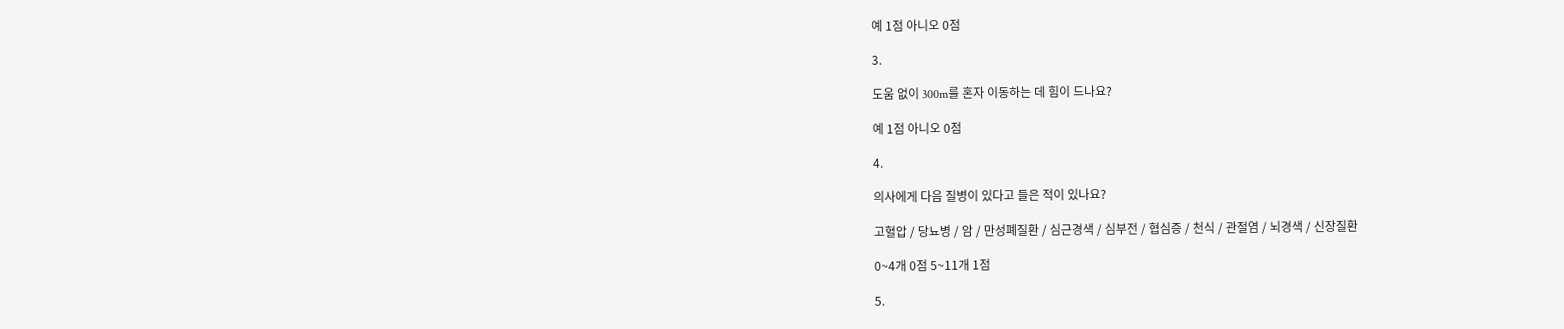예 1점 아니오 0점

3.

도움 없이 300m를 혼자 이동하는 데 힘이 드나요?

예 1점 아니오 0점

4.

의사에게 다음 질병이 있다고 들은 적이 있나요?

고혈압 / 당뇨병 / 암 / 만성폐질환 / 심근경색 / 심부전 / 협심증 / 천식 / 관절염 / 뇌경색 / 신장질환

0~4개 0점 5~11개 1점

5.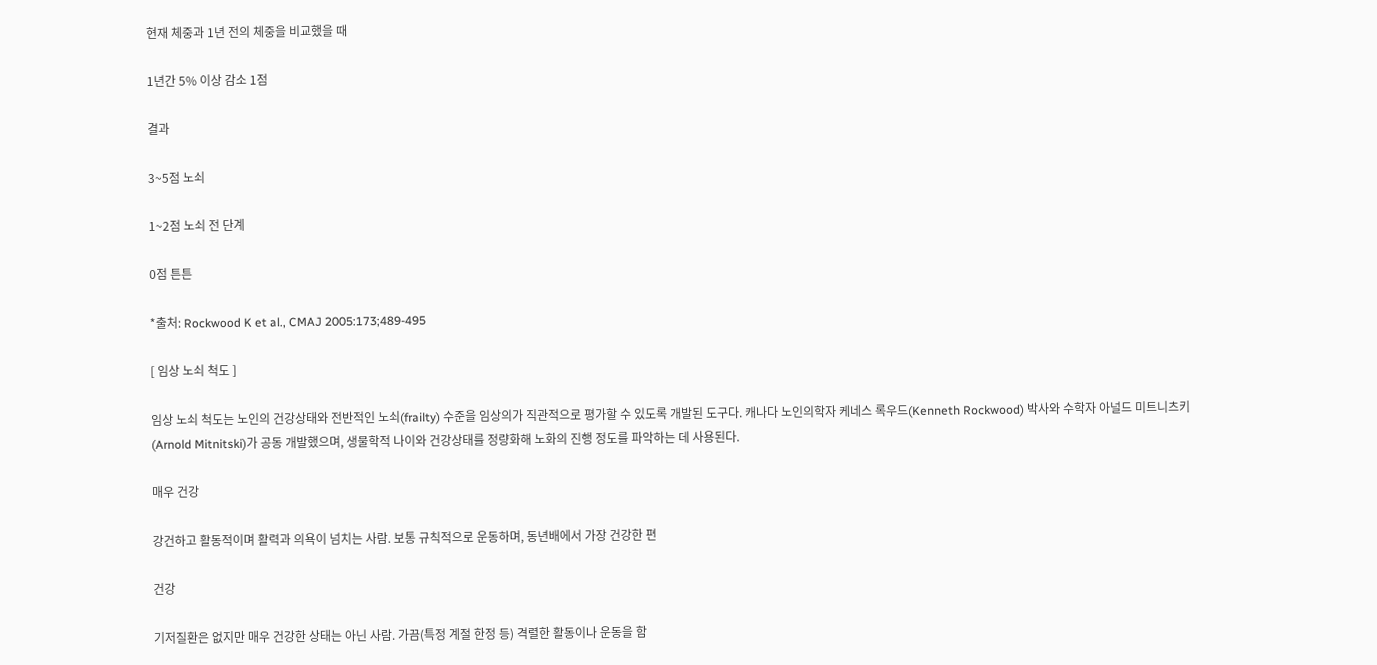현재 체중과 1년 전의 체중을 비교했을 때

1년간 5% 이상 감소 1점

결과

3~5점 노쇠

1~2점 노쇠 전 단계

0점 튼튼

*출처: Rockwood K et al., CMAJ 2005:173;489-495

[ 임상 노쇠 척도 ]

임상 노쇠 척도는 노인의 건강상태와 전반적인 노쇠(frailty) 수준을 임상의가 직관적으로 평가할 수 있도록 개발된 도구다. 캐나다 노인의학자 케네스 록우드(Kenneth Rockwood) 박사와 수학자 아널드 미트니츠키(Arnold Mitnitski)가 공동 개발했으며, 생물학적 나이와 건강상태를 정량화해 노화의 진행 정도를 파악하는 데 사용된다.

매우 건강

강건하고 활동적이며 활력과 의욕이 넘치는 사람. 보통 규칙적으로 운동하며, 동년배에서 가장 건강한 편

건강

기저질환은 없지만 매우 건강한 상태는 아닌 사람. 가끔(특정 계절 한정 등) 격렬한 활동이나 운동을 함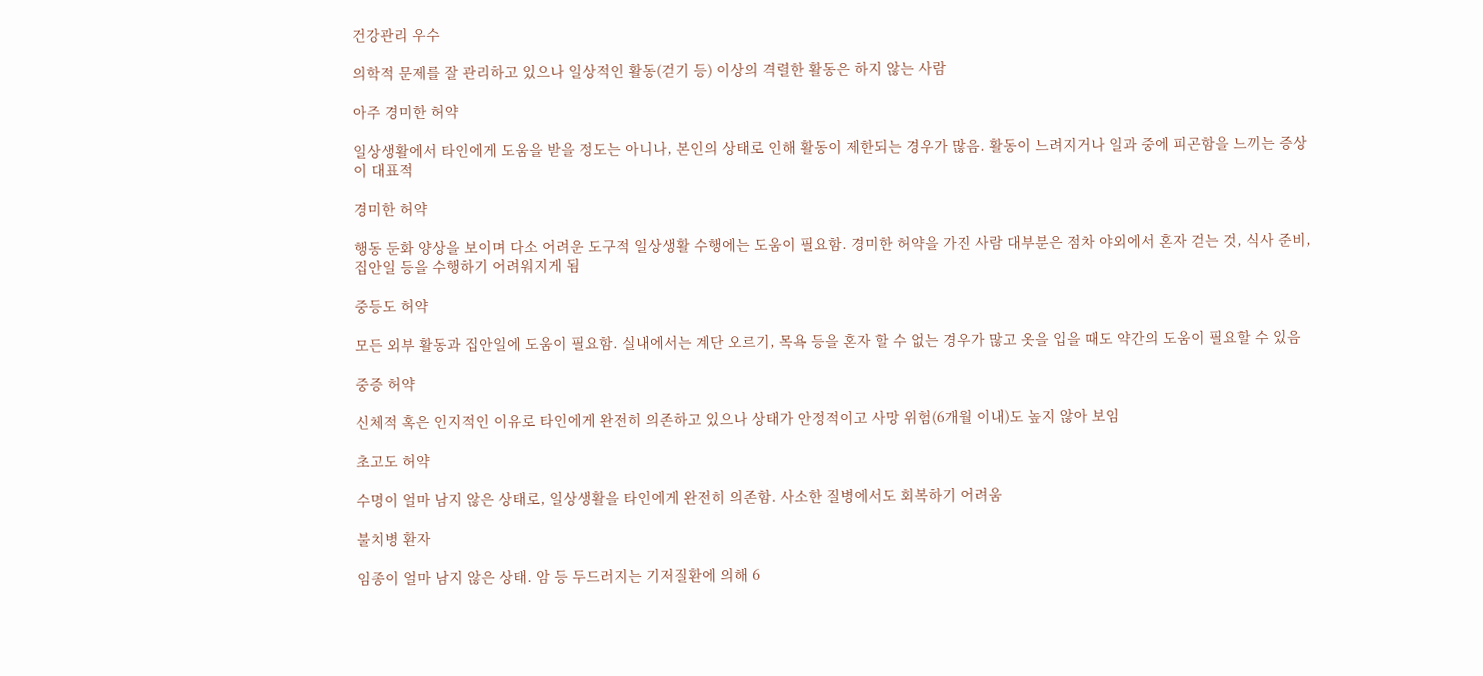건강관리 우수

의학적 문제를 잘 관리하고 있으나 일상적인 활동(걷기 등) 이상의 격렬한 활동은 하지 않는 사람

아주 경미한 허약

일상생활에서 타인에게 도움을 받을 정도는 아니나, 본인의 상태로 인해 활동이 제한되는 경우가 많음. 활동이 느려지거나 일과 중에 피곤함을 느끼는 증상이 대표적

경미한 허약

행동 둔화 양상을 보이며 다소 어려운 도구적 일상생활 수행에는 도움이 필요함. 경미한 허약을 가진 사람 대부분은 점차 야외에서 혼자 걷는 것, 식사 준비, 집안일 등을 수행하기 어려워지게 됨

중등도 허약

모든 외부 활동과 집안일에 도움이 필요함. 실내에서는 계단 오르기, 목욕 등을 혼자 할 수 없는 경우가 많고 옷을 입을 때도 약간의 도움이 필요할 수 있음

중증 허약

신체적 혹은 인지적인 이유로 타인에게 완전히 의존하고 있으나 상태가 안정적이고 사망 위험(6개월 이내)도 높지 않아 보임

초고도 허약

수명이 얼마 남지 않은 상태로, 일상생활을 타인에게 완전히 의존함. 사소한 질병에서도 회복하기 어려움

불치병 환자

임종이 얼마 남지 않은 상태. 암 등 두드러지는 기저질환에 의해 6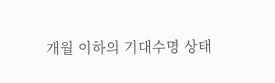개월 이하의 기대수명 상태